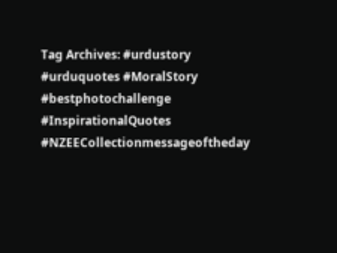Tag Archives: #urdustory #urduquotes #MoralStory #bestphotochallenge #InspirationalQuotes #NZEECollectionmessageoftheday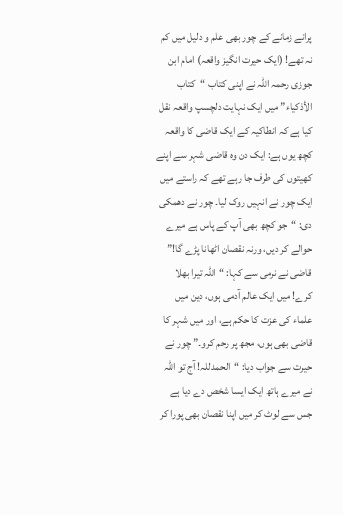پرانے زمانے کے چور بھی علم و دلیل میں کم نہ تھے! (ایک حیرت انگیز واقعہ) امام ابن جوزی رحمہ اللہ نے اپنی کتاب “کتاب الأذکیاء” میں ایک نہایت دلچسپ واقعہ نقل کیا ہے کہ انطاکیہ کے ایک قاضی کا واقعہ کچھ یوں ہے: ایک دن وہ قاضی شہر سے اپنے کھیتوں کی طرف جا رہے تھے کہ راستے میں ایک چور نے انہیں روک لیا۔ چور نے دھمکی دی: “جو کچھ بھی آپ کے پاس ہے میرے حوالے کر دیں، ورنہ نقصان اٹھانا پڑے گا!” قاضی نے نرمی سے کہا: “اللہ تیرا بھلا کرے! میں ایک عالم آدمی ہوں، دین میں علماء کی عزت کا حکم ہے، اور میں شہر کا قاضی بھی ہوں، مجھ پر رحم کرو۔” چور نے حیرت سے جواب دیا: “الحمدللہ! آج تو اللہ نے میرے ہاتھ ایک ایسا شخص دے دیا ہے جس سے لوٹ کر میں اپنا نقصان بھی پورا کر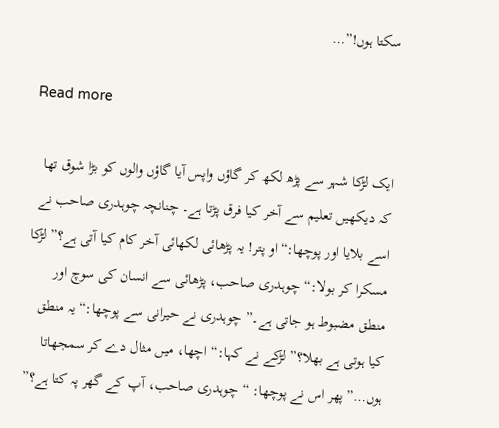سکتا ہوں!”…

Read more

ایک لڑکا شہر سے پڑھ لکھ کر گاؤں واپس آیا گاؤں والوں کو بڑا شوق تھا کہ دیکھیں تعلیم سے آخر کیا فرق پڑتا ہے۔ چنانچہ چوہدری صاحب نے اسے بلایا اور پوچھا:“او پتر! یہ پڑھائی لکھائی آخر کام کیا آتی ہے؟” لڑکا مسکرا کر بولا:“چوہدری صاحب، پڑھائی سے انسان کی سوچ اور منطق مضبوط ہو جاتی ہے۔” چوہدری نے حیرانی سے پوچھا:“یہ منطق کیا ہوتی ہے بھلا؟” لڑکے نے کہا:“اچھا، میں مثال دے کر سمجھاتا ہوں…”پھر اس نے پوچھا: “چوہدری صاحب، آپ کے گھر پہ کتا ہے؟”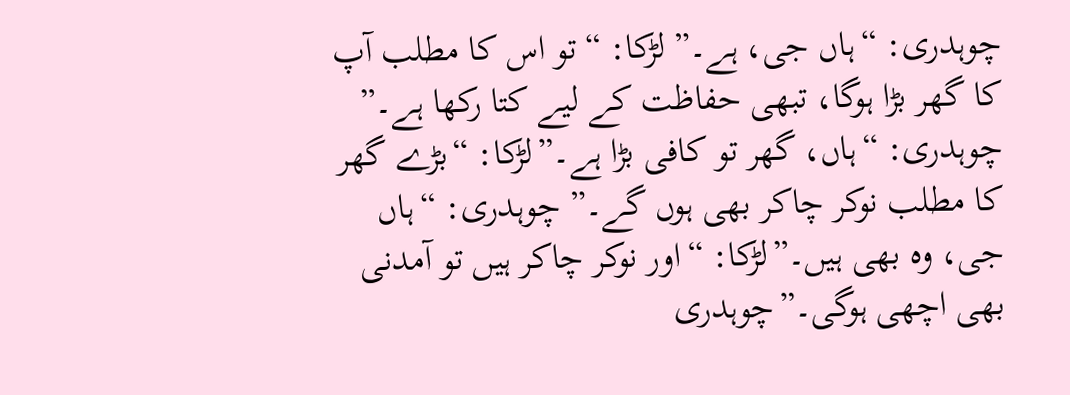چوہدری: “ہاں جی، ہے۔” لڑکا: “تو اس کا مطلب آپ کا گھر بڑا ہوگا، تبھی حفاظت کے لیے کتا رکھا ہے۔” چوہدری: “ہاں، گھر تو کافی بڑا ہے۔”لڑکا: “بڑے گھر کا مطلب نوکر چاکر بھی ہوں گے۔” چوہدری: “ہاں جی، وہ بھی ہیں۔”لڑکا: “اور نوکر چاکر ہیں تو آمدنی بھی اچھی ہوگی۔”چوہدری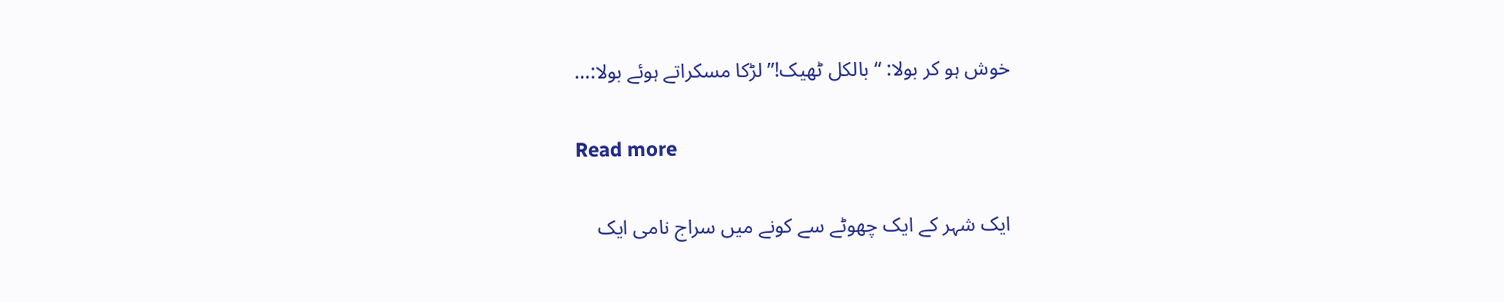خوش ہو کر بولا: “بالکل ٹھیک!” لڑکا مسکراتے ہوئے بولا:…

Read more

ایک شہر کے ایک چھوٹے سے کونے میں سراج نامی ایک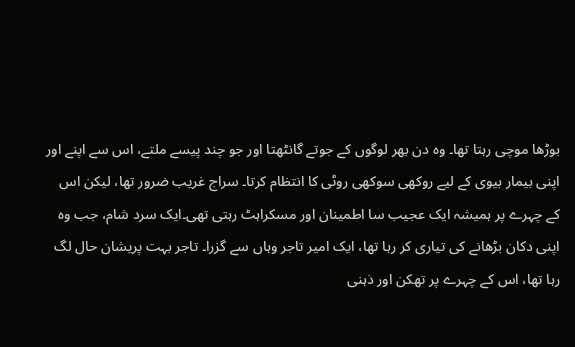بوڑھا موچی رہتا تھا۔ وہ دن بھر لوگوں کے جوتے گانٹھتا اور جو چند پیسے ملتے، اس سے اپنے اور اپنی بیمار بیوی کے لیے روکھی سوکھی روٹی کا انتظام کرتا۔ سراج غریب ضرور تھا، لیکن اس کے چہرے پر ہمیشہ ایک عجیب سا اطمینان اور مسکراہٹ رہتی تھی۔ایک سرد شام، جب وہ اپنی دکان بڑھانے کی تیاری کر رہا تھا، ایک امیر تاجر وہاں سے گزرا۔ تاجر بہت پریشان حال لگ رہا تھا، اس کے چہرے پر تھکن اور ذہنی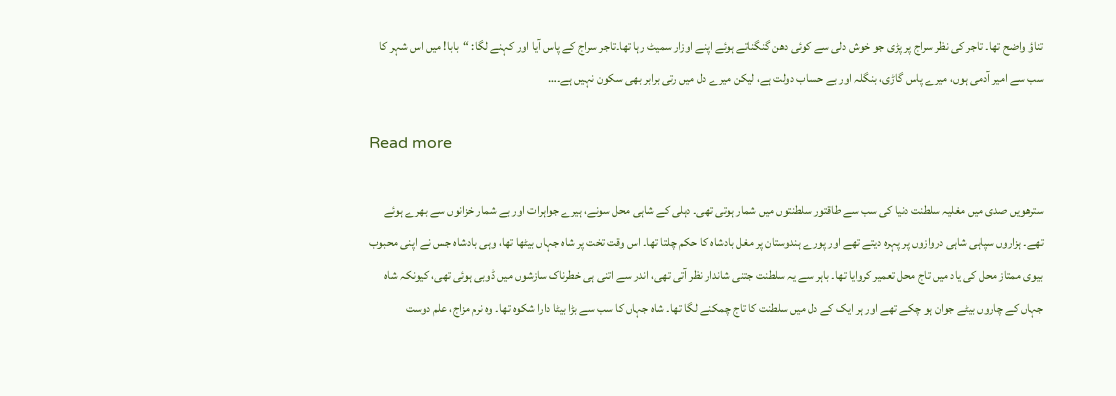تناؤ واضح تھا۔ تاجر کی نظر سراج پر پڑی جو خوش دلی سے کوئی دھن گنگناتے ہوئے اپنے اوزار سمیٹ رہا تھا۔تاجر سراج کے پاس آیا اور کہنے لگا: “بابا! میں اس شہر کا سب سے امیر آدمی ہوں، میرے پاس گاڑی، بنگلہ اور بے حساب دولت ہے، لیکن میرے دل میں رتی برابر بھی سکون نہیں ہے۔…

Read more

سترھویں صدی میں مغلیہ سلطنت دنیا کی سب سے طاقتور سلطنتوں میں شمار ہوتی تھی۔ دہلی کے شاہی محل سونے، ہیرے جواہرات اور بے شمار خزانوں سے بھرے ہوئے تھے۔ ہزاروں سپاہی شاہی دروازوں پر پہرہ دیتے تھے اور پورے ہندوستان پر مغل بادشاہ کا حکم چلتا تھا۔ اس وقت تخت پر شاہ جہاں بیٹھا تھا، وہی بادشاہ جس نے اپنی محبوب بیوی ممتاز محل کی یاد میں تاج محل تعمیر کروایا تھا۔ باہر سے یہ سلطنت جتنی شاندار نظر آتی تھی، اندر سے اتنی ہی خطرناک سازشوں میں ڈوبی ہوئی تھی، کیونکہ شاہ جہاں کے چاروں بیٹے جوان ہو چکے تھے اور ہر ایک کے دل میں سلطنت کا تاج چمکنے لگا تھا۔ شاہ جہاں کا سب سے بڑا بیٹا دارا شکوہ تھا۔ وہ نرم مزاج، علم دوست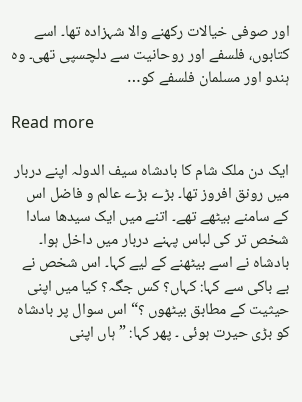اور صوفی خیالات رکھنے والا شہزادہ تھا۔ اسے کتابوں، فلسفے اور روحانیت سے دلچسپی تھی۔ وہ ہندو اور مسلمان فلسفے کو…

Read more

ایک دن ملک شام کا بادشاہ سیف الدولہ اپنے دربار میں رونق افروز تھا۔ بڑے بڑے عالم و فاضل اس کے سامنے بیٹھے تھے۔ اتنے میں ایک سیدھا سادا شخص تر کی لباس پہنے دربار میں داخل ہوا۔ بادشاہ نے اسے بیٹھنے کے لیے کہا۔ اس شخص نے بے باکی سے کہا: کہاں؟ کس جگہ؟ کیا میں اپنی حیثیت کے مطابق بیٹھوں ؟“ اس سوال پر بادشاہ کو بڑی حیرت ہوئی ۔ پھر کہا: ” ہاں اپنی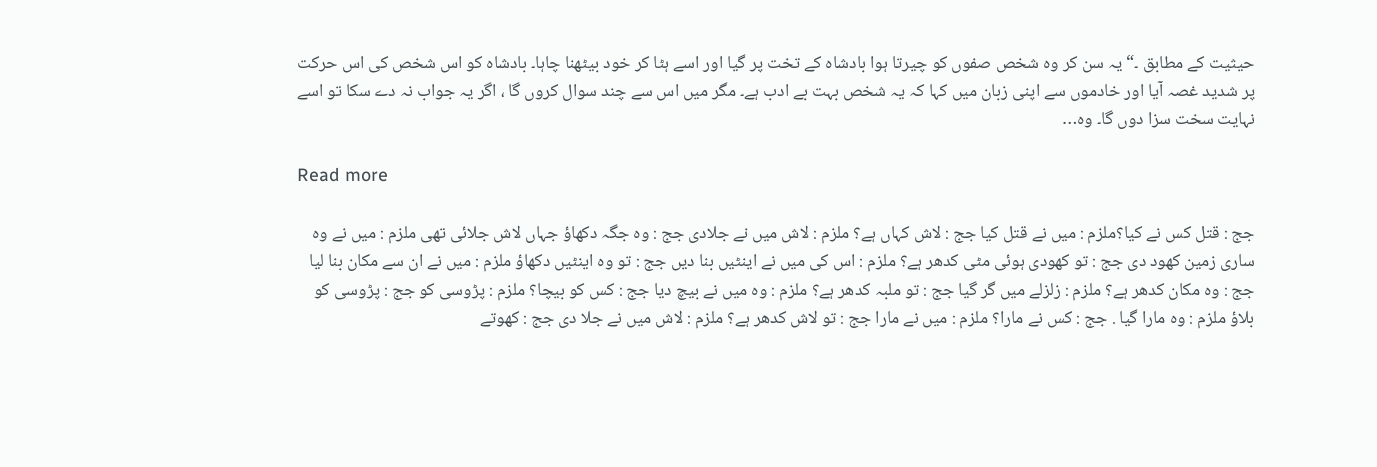حیثیت کے مطابق ۔“ یہ سن کر وہ شخص صفوں کو چیرتا ہوا بادشاہ کے تخت پر گیا اور اسے ہٹا کر خود بیٹھنا چاہا۔ بادشاہ کو اس شخص کی اس حرکت پر شدید غصہ آیا اور خادموں سے اپنی زبان میں کہا کہ یہ شخص بہت بے ادب ہے۔ مگر میں اس سے چند سوال کروں گا ، اگر یہ جواب نہ دے سکا تو اسے نہایت سخت سزا دوں گا۔ وہ…

Read more

جج : قتل کس نے کیا؟ملزم : میں نے قتل کیا جج : لاش کہاں ہے؟ ملزم : لاش میں نے جلادی جج : وہ جگہ دکھاؤ جہاں لاش جلائی تھی ملزم : میں نے وہ ساری زمین کھود دی جج : تو کھودی ہوئی مٹی کدھر ہے؟ ملزم : اس کی میں نے اینٹیں بنا دیں جج : تو وہ اینٹیں دکھاؤ ملزم : میں نے ان سے مکان بنا لیا جج : وہ مکان کدھر ہے؟ ملزم : زلزلے میں گر گیا جج : تو ملبہ کدھر ہے؟ ملزم : وہ میں نے بیچ دیا جج : کس کو بیچا؟ ملزم : پڑوسی کو جج : پڑوسی کو بلاؤ ملزم : وہ مارا گیا . جج : کس نے مارا؟ ملزم : میں نے مارا جج : تو لاش کدھر ہے؟ ملزم : لاش میں نے جلا دی جج : کھوتے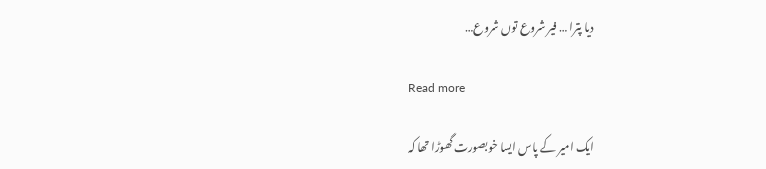دیا پترا … فیر شروع توں شروع…

Read more

ایک امیر کے پاس ایسا خوبصورت گھوڑا تھا کہ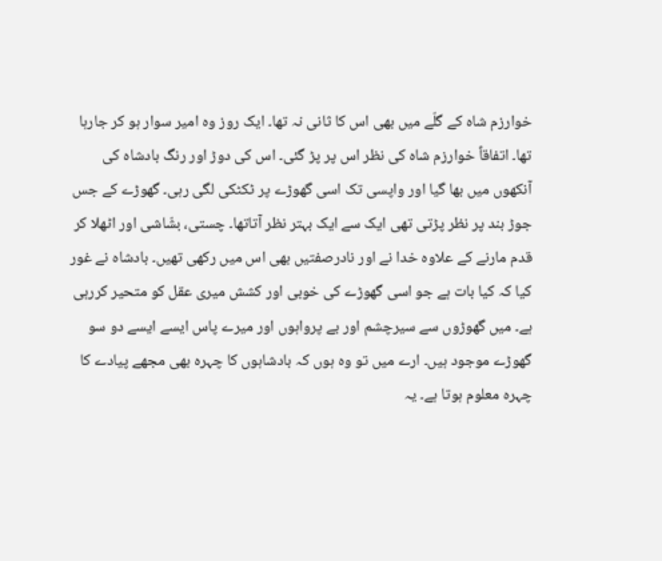خوارزم شاہ کے گلّے میں بھی اس کا ثانی نہ تھا۔ ایک روز وہ امیر سوار ہو کر جارہا تھا۔ اتفاقاً خوارزم شاہ کی نظر اس پر پڑ گئی۔ اس کی دوڑ اور رنگ بادشاہ کی آنکھوں میں بھا گیا اور واپسی تک اسی گھوڑے پر ٹکٹکی لگی رہی۔ گھوڑے کے جس جوڑ بند پر نظر پڑتی تھی ایک سے ایک بہتر نظر آتاتھا۔ چستی، بشّاشی اور اٹھلا کر قدم مارنے کے علاوہ خدا نے اور نادرصفتیں بھی اس میں رکھی تھیں۔ بادشاہ نے غور کیا کہ کیا بات ہے جو اسی گھوڑے کی خوبی اور کشش میری عقل کو متحیر کررہی ہے۔ میں گھوڑوں سے سیرچشم اور بے پرواہوں اور میرے پاس ایسے ایسے دو سو گھوڑے موجود ہیں۔ ارے میں تو وہ ہوں کہ بادشاہوں کا چہرہ بھی مجھے پیادے کا چہرہ معلوم ہوتا ہے۔ یہ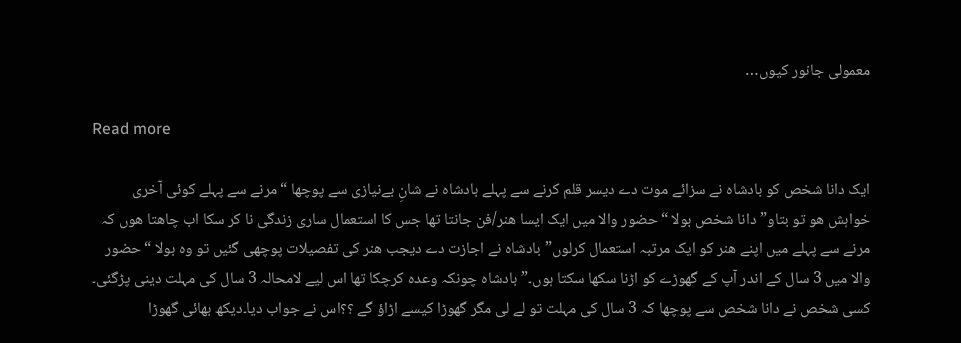معمولی جانور کیوں…

Read more

ایک دانا شخص کو بادشاہ نے سزائے موت دے دیسر قلم کرنے سے پہلے بادشاہ نے شانِ بےنیازی سے پوچھا “مرنے سے پہلے کوئی آخری خواہش ھو تو بتاو”دانا شخص بولا “حضور والا میں ایک ایسا ھنر/فن جانتا تھا جس کا استعمال ساری زندگی نا کر سکا اب چاھتا ھوں کہ مرنے سے پہلے میں اپنے ھنر کو ایک مرتبہ استعمال کرلوں”بادشاہ نے اجازت دے دیجب ھنر کی تفصیلات پوچھی گئیں تو وہ بولا “حضور والا میں 3 سال کے اندر آپ کے گھوڑے کو اڑنا سکھا سکتا ہوں۔”بادشاہ چونکہ وعدہ کرچکا تھا اس لیے لامحالہ 3 سال کی مہلت دینی پڑگئی۔ کسی شخص نے دانا شخص سے پوچھا کہ 3 سال کی مہلت تو لے لی مگر گھوڑا کیسے اڑاؤ گے ؟؟اس نے جواب دیا۔دیکھ بھائی گھوڑا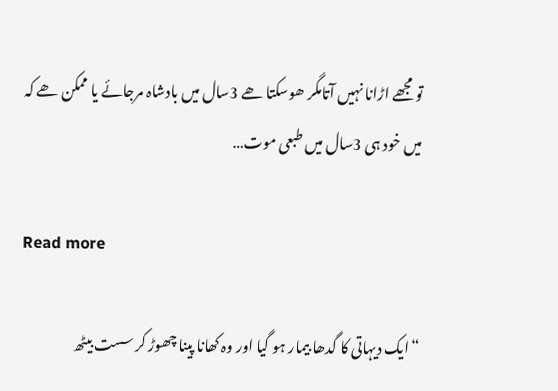تو مجھے اڑانا نہیں آتامگر ھوسکتا ھے 3سال میں بادشاہ مرجائے یا ممکن ھے کہ میں خود ہی 3سال میں طبعی موت…

Read more

“ایک دیہاتی کا گدھا بیمار ہو گیا اور وہ کھانا پینا چھوڑ کر سست بیٹھ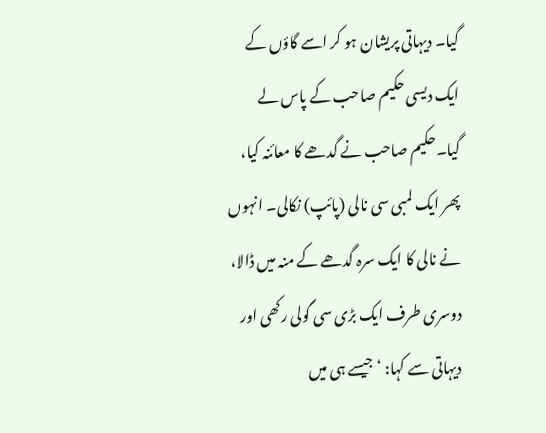گیا۔ دیہاتی پریشان ہو کر اسے گاؤں کے ایک دیسی حکیم صاحب کے پاس لے گیا۔حکیم صاحب نے گدھے کا معائنہ کیا، پھر ایک لمبی سی نالی (پائپ) نکالی۔ انہوں نے نالی کا ایک سرہ گدھے کے منہ میں ڈالا، دوسری طرف ایک بڑی سی گولی رکھی اور دیہاتی سے کہا: ‘جیسے ہی میں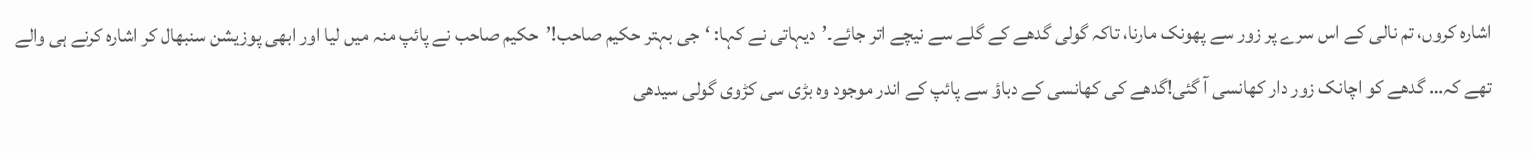اشارہ کروں، تم نالی کے اس سرے پر زور سے پھونک مارنا، تاکہ گولی گدھے کے گلے سے نیچے اتر جائے۔’دیہاتی نے کہا: ‘جی بہتر حکیم صاحب!’حکیم صاحب نے پائپ منہ میں لیا اور ابھی پوزیشن سنبھال کر اشارہ کرنے ہی والے تھے کہ… گدھے کو اچانک زور دار کھانسی آ گئی!گدھے کی کھانسی کے دباؤ سے پائپ کے اندر موجود وہ بڑی سی کڑوی گولی سیدھی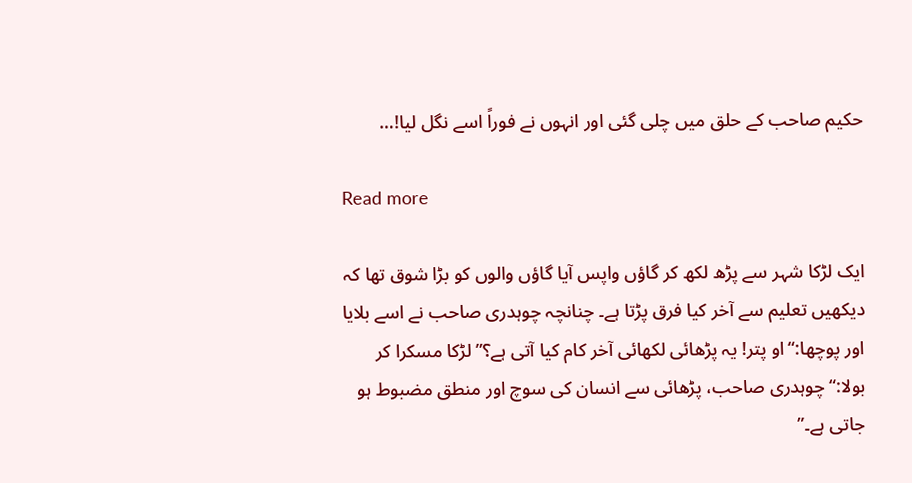حکیم صاحب کے حلق میں چلی گئی اور انہوں نے فوراً اسے نگل لیا!…

Read more

ایک لڑکا شہر سے پڑھ لکھ کر گاؤں واپس آیا گاؤں والوں کو بڑا شوق تھا کہ دیکھیں تعلیم سے آخر کیا فرق پڑتا ہے۔ چنانچہ چوہدری صاحب نے اسے بلایا اور پوچھا:“او پتر! یہ پڑھائی لکھائی آخر کام کیا آتی ہے؟” لڑکا مسکرا کر بولا:“چوہدری صاحب، پڑھائی سے انسان کی سوچ اور منطق مضبوط ہو جاتی ہے۔”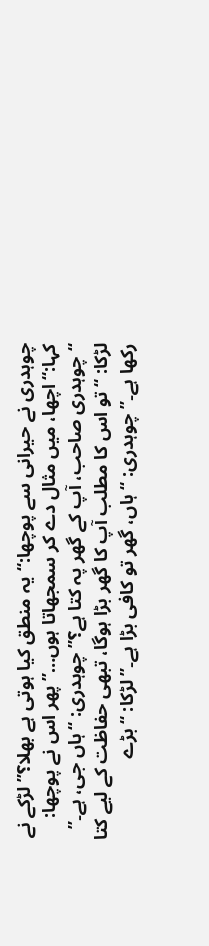چوہدری نے حیرانی سے پوچھا:“یہ منطق کیا ہوتی ہے بھلا؟” لڑکے نے کہا:“اچھا، میں مثال دے کر سمجھاتا ہوں…”پھر اس نے پوچھا: “چوہدری صاحب، آپ کے گھر پہ کتا ہے؟” چوہدری: “ہاں جی، ہے۔” لڑکا: “تو اس کا مطلب آپ کا گھر بڑا ہوگا، تبھی حفاظت کے لیے کتا رکھا ہے۔” چوہدری: “ہاں، گھر تو کافی بڑا ہے۔”لڑکا: “بڑے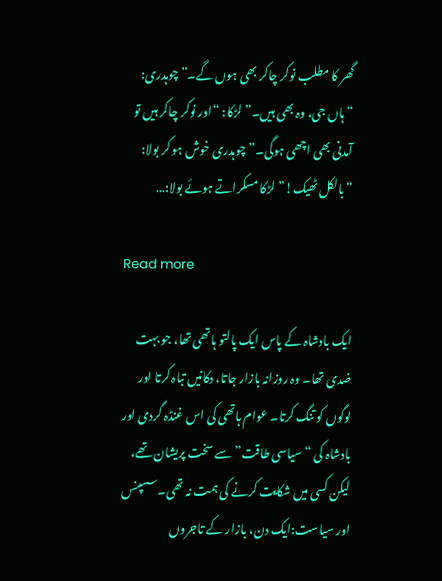گھر کا مطلب نوکر چاکر بھی ہوں گے۔” چوہدری: “ہاں جی، وہ بھی ہیں۔”لڑکا: “اور نوکر چاکر ہیں تو آمدنی بھی اچھی ہوگی۔”چوہدری خوش ہو کر بولا: “بالکل ٹھیک!” لڑکا مسکراتے ہوئے بولا:…

Read more

ایک بادشاہ کے پاس ایک پالتو ہاتھی تھا، جو بہت ضدی تھا۔ وہ روزانہ بازار جاتا، دکانیں تباہ کرتا اور لوگوں کو تنگ کرتا۔ عوام ہاتھی کی اس غنڈہ گردی اور بادشاہ کی “سیاسی طاقت” سے سخت پریشان تھے، لیکن کسی میں شکایت کرنے کی ہمت نہ تھی۔سسپنس اور سیاست:ایک دن، بازار کے تاجروں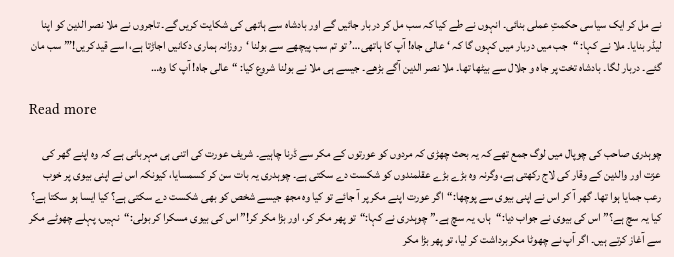نے مل کر ایک سیاسی حکمتِ عملی بنائی۔ انہوں نے طے کیا کہ سب مل کر دربار جائیں گے اور بادشاہ سے ہاتھی کی شکایت کریں گے۔ تاجروں نے ملا نصر الدین کو اپنا لیڈر بنایا۔ ملا نے کہا: “جب میں دربار میں کہوں گا کہ ‘عالی جاہ! آپ کا ہاتھی…’ تو تم سب پیچھے سے بولنا ‘روزانہ ہماری دکانیں اجاڑتا ہے، اسے قید کریں!’” سب مان گئے۔ دربار لگا۔ بادشاہ تخت پر جاہ و جلال سے بیٹھا تھا۔ ملا نصر الدین آگے بڑھے۔ جیسے ہی ملا نے بولنا شروع کیا: “عالی جاہ! آپ کا وہ…

Read more

چوہدری صاحب کی چوپال میں لوگ جمع تھے کہ یہ بحث چھڑی کہ مردوں کو عورتوں کے مکر سے ڈرنا چاہیے۔ شریف عورت کی اتنی ہی مہربانی ہے کہ وہ اپنے گھر کی عزت اور والدین کے وقار کی لاج رکھتی ہے، وگرنہ وہ بڑے بڑے عقلمندوں کو شکست دے سکتی ہے۔ چوہدری یہ بات سن کر کسمسایا، کیونکہ اس نے اپنی بیوی پر خوب رعب جمایا ہوا تھا۔ گھر آ کر اس نے اپنی بیوی سے پوچھا:“اگر عورت اپنے مکر پر آ جائے تو کیا وہ مجھ جیسے شخص کو بھی شکست دے سکتی ہے؟ کیا ایسا ہو سکتا ہے؟ کیا یہ سچ ہے؟” اس کی بیوی نے جواب دیا:“ہاں، یہ سچ ہے۔” چوہدری نے کہا:“تو پھر مکر کر، اور بڑا مکر کر!” اس کی بیوی مسکرا کر بولی:“نہیں، پہلے چھوٹے مکر سے آغاز کرتے ہیں۔ اگر آپ نے چھوٹا مکر برداشت کر لیا، تو پھر بڑا مکر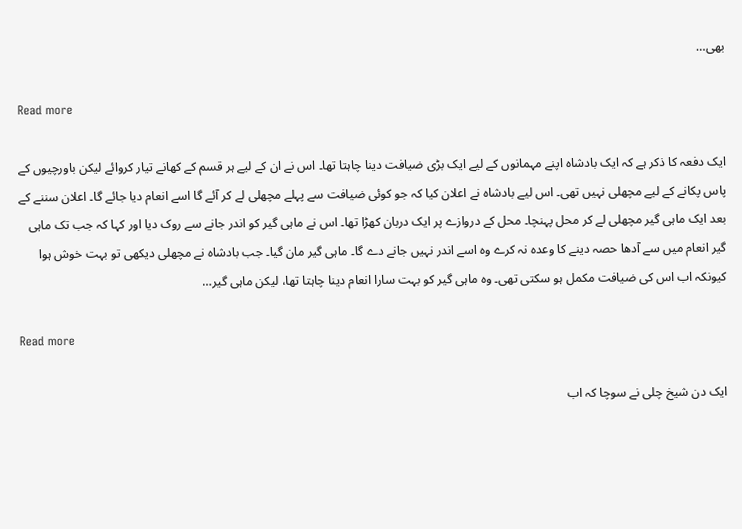بھی…

Read more

ایک دفعہ کا ذکر ہے کہ ایک بادشاہ اپنے مہمانوں کے لیے ایک بڑی ضیافت دینا چاہتا تھا۔ اس نے ان کے لیے ہر قسم کے کھانے تیار کروائے لیکن باورچیوں کے پاس پکانے کے لیے مچھلی نہیں تھی۔ اس لیے بادشاہ نے اعلان کیا کہ جو کوئی ضیافت سے پہلے مچھلی لے کر آئے گا اسے انعام دیا جائے گا۔ اعلان سننے کے بعد ایک ماہی گیر مچھلی لے کر محل پہنچا۔ محل کے دروازے پر ایک دربان کھڑا تھا۔ اس نے ماہی گیر کو اندر جانے سے روک دیا اور کہا کہ جب تک ماہی گیر انعام میں سے آدھا حصہ دینے کا وعدہ نہ کرے وہ اسے اندر نہیں جانے دے گا۔ ماہی گیر مان گیا۔ جب بادشاہ نے مچھلی دیکھی تو بہت خوش ہوا کیونکہ اب اس کی ضیافت مکمل ہو سکتی تھی۔ وہ ماہی گیر کو بہت سارا انعام دینا چاہتا تھا، لیکن ماہی گیر…

Read more

ایک دن شیخ چلی نے سوچا کہ اب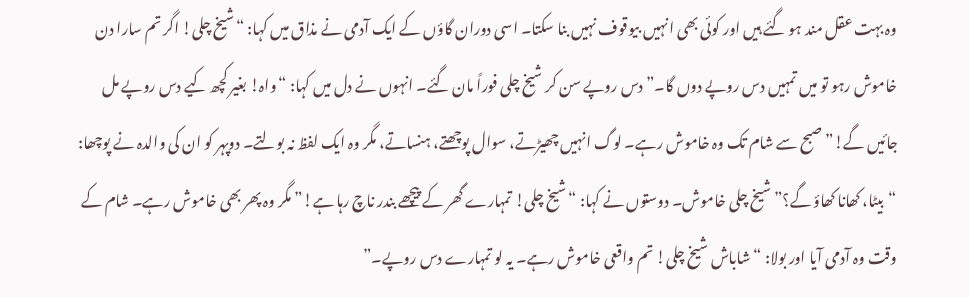وہ بہت عقل مند ہو گئے ہیں اور کوئی بھی انہیں بیوقوف نہیں بنا سکتا۔ اسی دوران گاؤں کے ایک آدمی نے مذاق میں کہا: “شیخ چلی! اگر تم سارا دن خاموش رہو تو میں تمہیں دس روپے دوں گا۔” دس روپے سن کر شیخ چلی فوراً مان گئے۔ انہوں نے دل میں کہا: “واہ! بغیر کچھ کیے دس روپے مل جائیں گے!” صبح سے شام تک وہ خاموش رہے۔ لوگ انہیں چھیڑتے، سوال پوچھتے، ہنساتے، مگر وہ ایک لفظ نہ بولتے۔ دوپہر کو ان کی والدہ نے پوچھا: “بیٹا، کھانا کھاؤ گے؟” شیخ چلی خاموش۔ دوستوں نے کہا: “شیخ چلی! تمہارے گھر کے پیچھے بندر ناچ رہا ہے!” مگر وہ پھر بھی خاموش رہے۔ شام کے وقت وہ آدمی آیا اور بولا: “شاباش شیخ چلی! تم واقعی خاموش رہے۔ یہ لو تمہارے دس روپے۔”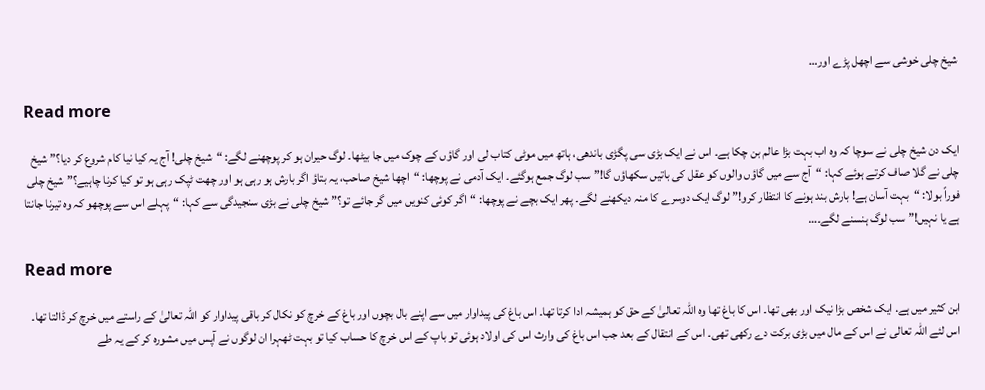شیخ چلی خوشی سے اچھل پڑے اور…

Read more

ایک دن شیخ چلی نے سوچا کہ وہ اب بہت بڑا عالم بن چکا ہے۔ اس نے ایک بڑی سی پگڑی باندھی، ہاتھ میں موٹی کتاب لی اور گاؤں کے چوک میں جا بیٹھا۔ لوگ حیران ہو کر پوچھنے لگے: “شیخ چلی! آج یہ کیا نیا کام شروع کر دیا؟” شیخ چلی نے گلا صاف کرتے ہوئے کہا: “آج سے میں گاؤں والوں کو عقل کی باتیں سکھاؤں گا!” سب لوگ جمع ہوگئے۔ ایک آدمی نے پوچھا: “اچھا شیخ صاحب، یہ بتاؤ اگر بارش ہو رہی ہو اور چھت ٹپک رہی ہو تو کیا کرنا چاہیے؟” شیخ چلی فوراً بولا: “بہت آسان ہے! بارش بند ہونے کا انتظار کرو!” لوگ ایک دوسرے کا منہ دیکھنے لگے۔ پھر ایک بچے نے پوچھا: “اگر کوئی کنویں میں گر جائے تو؟” شیخ چلی نے بڑی سنجیدگی سے کہا: “پہلے اس سے پوچھو کہ وہ تیرنا جانتا ہے یا نہیں!” سب لوگ ہنسنے لگے۔…

Read more

ابن کثیر میں ہے. ایک شخص بڑا نیک اور بھی تھا۔ اس کا باغ تھا وہ اللہ تعالیٰ کے حق کو ہمیشہ ادا کرتا تھا۔ اس باغ کی پیداوار میں سے اپنے بال بچوں اور باغ کے خرچ کو نکال کر باقی پیداوار کو اللہ تعالیٰ کے راستے میں خرچ کر ڈالتا تھا۔ اس لئے اللہ تعالی نے اس کے مال میں بڑی برکت دے رکھی تھی۔ اس کے انتقال کے بعد جب اس باغ کی وارث اس کی اولاد ہوئی تو باپ کے اس خرچ کا حساب کیا تو بہت ٹھہرا ان لوگوں نے آپس میں مشورہ کر کے یہ طے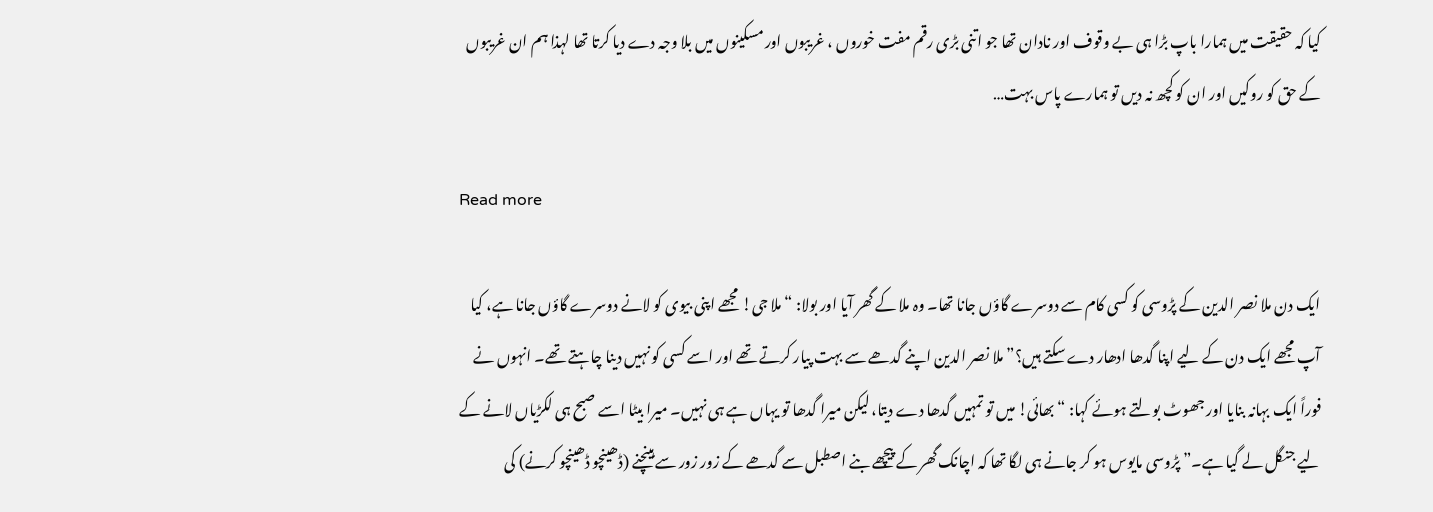کیا کہ حقیقت میں ہمارا باپ بڑا ہی بے وقوف اور نادان تھا جو اتنی بڑی رقم مفت خوروں ، غریبوں اور مسکینوں میں بلا وجہ دے دیا کرتا تھا لہذا ہم ان غریبوں کے حق کو روکیں اور ان کو کچھ نہ دیں تو ہمارے پاس بہت…

Read more

ایک دن ملا نصر الدین کے پڑوسی کو کسی کام سے دوسرے گاؤں جانا تھا۔ وہ ملا کے گھر آیا اور بولا: “ملا جی! مجھے اپنی بیوی کو لانے دوسرے گاؤں جانا ہے، کیا آپ مجھے ایک دن کے لیے اپنا گدھا ادھار دے سکتے ہیں؟” ملا نصر الدین اپنے گدھے سے بہت پیار کرتے تھے اور اسے کسی کو نہیں دینا چاہتے تھے۔ انہوں نے فوراً ایک بہانہ بنایا اور جھوٹ بولتے ہوئے کہا: “بھائی! میں تو تمہیں گدھا دے دیتا، لیکن میرا گدھا تو یہاں ہے ہی نہیں۔ میرا بیٹا اسے صبح ہی لکڑیاں لانے کے لیے جنگل لے گیا ہے۔” پڑوسی مایوس ہو کر جانے ہی لگا تھا کہ اچانک گھر کے پیچھے بنے اصطبل سے گدھے کے زور زور سے ہینچنے (ڈھینچو ڈھینچو کرنے) کی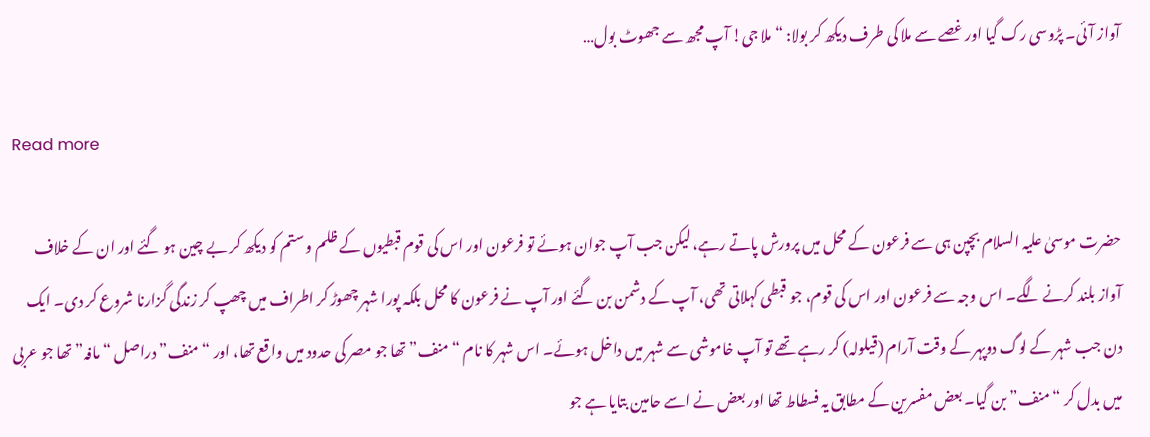آواز آئی۔ پڑوسی رک گیا اور غصے سے ملا کی طرف دیکھ کر بولا: “ملا جی! آپ مجھ سے جھوٹ بول…

Read more

حضرت موسیٰ علیہ السلام بچپن ہی سے فرعون کے محل میں پرورش پاتے رہے، لیکن جب آپ جوان ہوئے تو فرعون اور اس کی قوم قبطیوں کے ظلم و ستم کو دیکھ کر بے چین ہو گئے اور ان کے خلاف آواز بلند کرنے لگے۔ اس وجہ سے فرعون اور اس کی قوم، جو قبطی کہلاتی تھی، آپ کے دشمن بن گئے اور آپ نے فرعون کا محل بلکہ پورا شہر چھوڑ کر اطراف میں چھپ کر زندگی گزارنا شروع کر دی۔ ایک دن جب شہر کے لوگ دوپہر کے وقت آرام (قیلولہ) کر رہے تھے تو آپ خاموشی سے شہر میں داخل ہوئے۔ اس شہر کا نام “منف” تھا جو مصر کی حدود میں واقع تھا، اور “منف” دراصل “مافہ” تھا جو عربی میں بدل کر “منف” بن گیا۔ بعض مفسرین کے مطابق یہ فسطاط تھا اور بعض نے اسے حامین بتایا ہے جو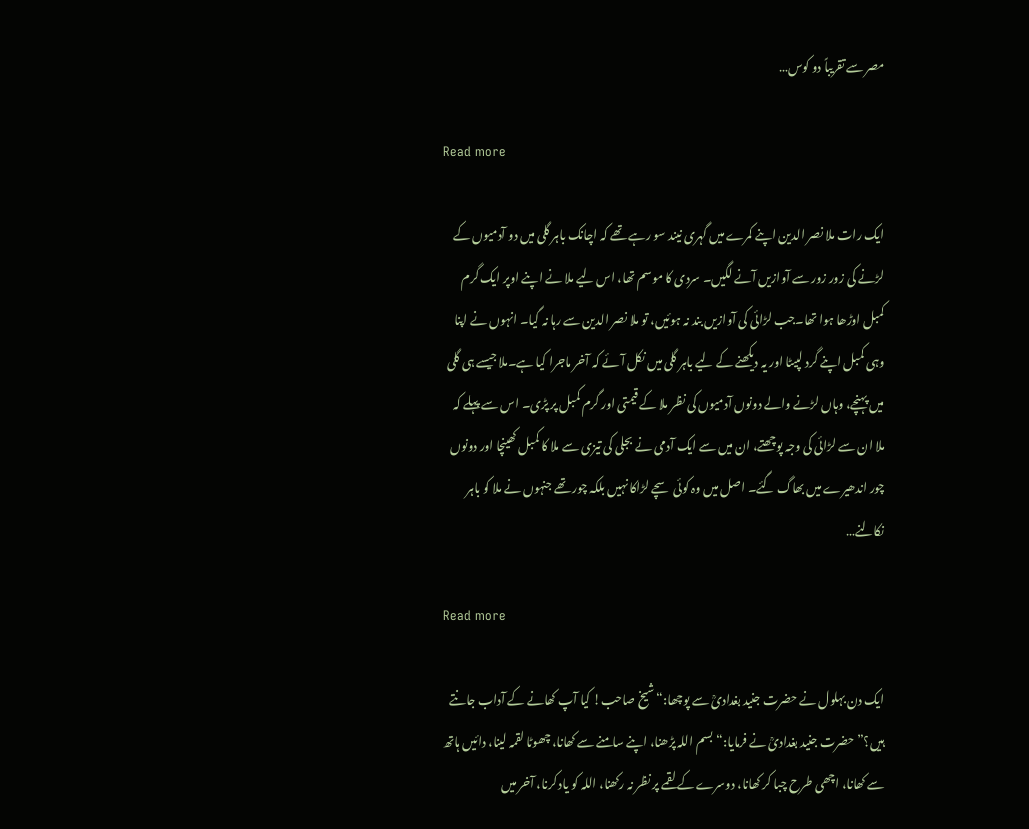مصر سے تقریباً دو کوس…

Read more

ایک رات ملا نصر الدین اپنے کمرے میں گہری نیند سو رہے تھے کہ اچانک باہر گلی میں دو آدمیوں کے لڑنے کی زور زور سے آوازیں آنے لگیں۔ سردی کا موسم تھا، اس لیے ملا نے اپنے اوپر ایک گرم کمبل اوڑھا ہوا تھا۔جب لڑائی کی آوازیں بند نہ ہوئیں، تو ملا نصر الدین سے رہا نہ گیا۔ انہوں نے اپنا وہی کمبل اپنے گرد لپیٹا اور یہ دیکھنے کے لیے باہر گلی میں نکل آئے کہ آخر ماجرا کیا ہے۔ملا جیسے ہی گلی میں پہنچے، وہاں لڑنے والے دونوں آدمیوں کی نظر ملا کے قیمتی اور گرم کمبل پر پڑی۔ اس سے پہلے کہ ملا ان سے لڑائی کی وجہ پوچھتے، ان میں سے ایک آدمی نے بجلی کی تیزی سے ملا کا کمبل کھینچا اور دونوں چور اندھیرے میں بھاگ گئے۔ اصل میں وہ کوئی سچے لڑاکا نہیں بلکہ چور تھے جنہوں نے ملا کو باہر نکالنے…

Read more

ایک دن بہلول نے حضرت جنید بغدادیؒ سے پوچھا:“شیخ صاحب! کیا آپ کھانے کے آداب جانتے ہیں؟” حضرت جنید بغدادیؒ نے فرمایا:“بسم اللہ پڑھنا، اپنے سامنے سے کھانا، چھوٹا لقمہ لینا، دائیں ہاتھ سے کھانا، اچھی طرح چبا کر کھانا، دوسرے کے لقمے پر نظر نہ رکھنا، اللہ کو یاد کرنا، آخر میں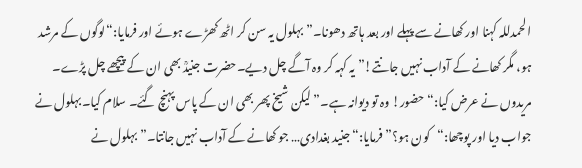الحمدللہ کہنا اور کھانے سے پہلے اور بعد ہاتھ دھونا۔” بہلول یہ سن کر اٹھ کھڑے ہوئے اور فرمایا:“لوگوں کے مرشد ہو، مگر کھانے کے آداب نہیں جانتے!” یہ کہہ کر وہ آگے چل دیے۔حضرت جنیدؒ بھی ان کے پیچھے چل پڑے۔ مریدوں نے عرض کیا:“حضور! وہ تو دیوانہ ہے۔”لیکن شیخ پھر بھی ان کے پاس پہنچ گئے۔ سلام کیا۔بہلول نے جواب دیا اور پوچھا:“کون ہو؟” فرمایا:“جنید بغدادی… جو کھانے کے آداب نہیں جانتا۔” بہلول نے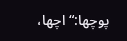پوچھا:“اچھا،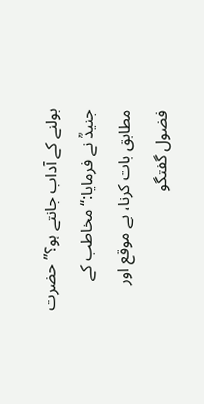بولنے کے آداب جانتے ہو؟” حضرت جنیدؒ نے فرمایا:“مخاطب کے مطابق بات کرنا، بے موقع اور فضول گفتگو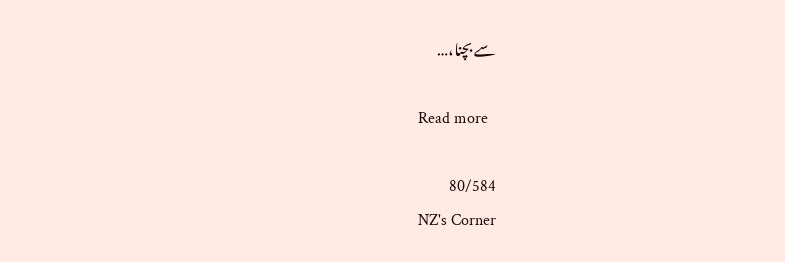سے بچنا،…

Read more

80/584
NZ's Corner